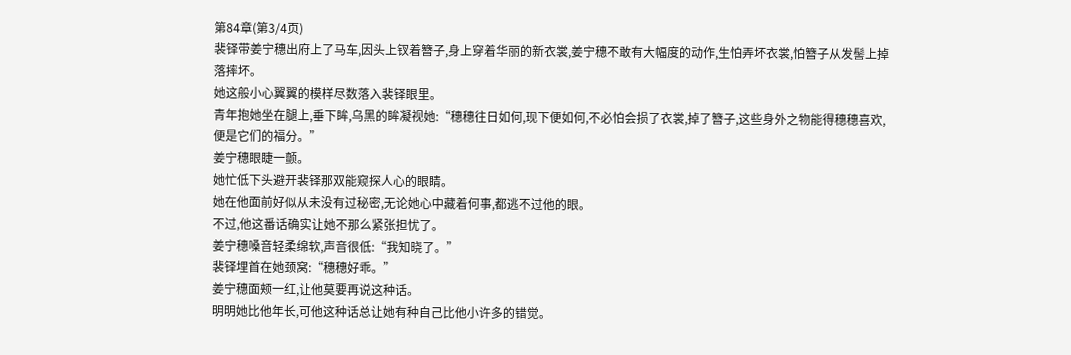第84章(第3/4页)
裴铎带姜宁穗出府上了马车,因头上钗着簪子,身上穿着华丽的新衣裳,姜宁穗不敢有大幅度的动作,生怕弄坏衣裳,怕簪子从发髻上掉落摔坏。
她这般小心翼翼的模样尽数落入裴铎眼里。
青年抱她坐在腿上,垂下眸,乌黑的眸凝视她:“穗穗往日如何,现下便如何,不必怕会损了衣裳,掉了簪子,这些身外之物能得穗穗喜欢,便是它们的福分。”
姜宁穗眼睫一颤。
她忙低下头避开裴铎那双能窥探人心的眼睛。
她在他面前好似从未没有过秘密,无论她心中藏着何事,都逃不过他的眼。
不过,他这番话确实让她不那么紧张担忧了。
姜宁穗嗓音轻柔绵软,声音很低:“我知晓了。”
裴铎埋首在她颈窝:“穗穗好乖。”
姜宁穗面颊一红,让他莫要再说这种话。
明明她比他年长,可他这种话总让她有种自己比他小许多的错觉。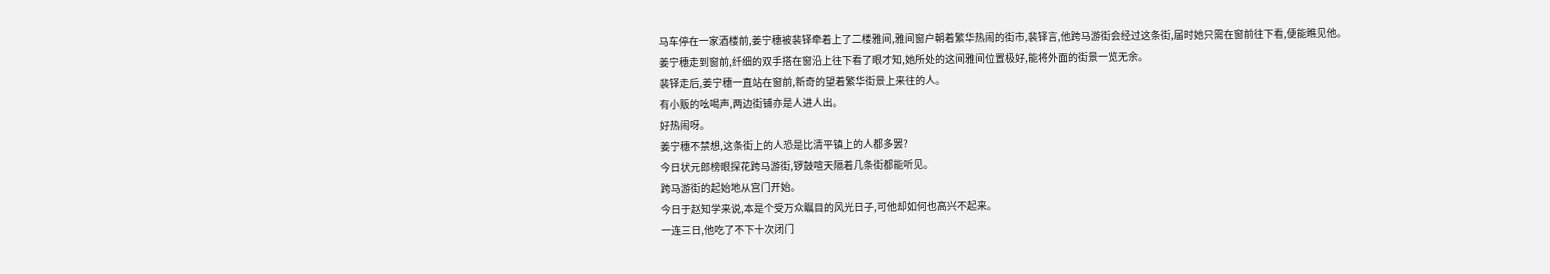马车停在一家酒楼前,姜宁穗被裴铎牵着上了二楼雅间,雅间窗户朝着繁华热闹的街市,裴铎言,他跨马游街会经过这条街,届时她只需在窗前往下看,便能瞧见他。
姜宁穗走到窗前,纤细的双手搭在窗沿上往下看了眼才知,她所处的这间雅间位置极好,能将外面的街景一览无余。
裴铎走后,姜宁穗一直站在窗前,新奇的望着繁华街景上来往的人。
有小贩的吆喝声,两边街铺亦是人进人出。
好热闹呀。
姜宁穗不禁想,这条街上的人恐是比清平镇上的人都多罢?
今日状元郎榜眼探花跨马游街,锣鼓喧天隔着几条街都能听见。
跨马游街的起始地从宫门开始。
今日于赵知学来说,本是个受万众瞩目的风光日子,可他却如何也高兴不起来。
一连三日,他吃了不下十次闭门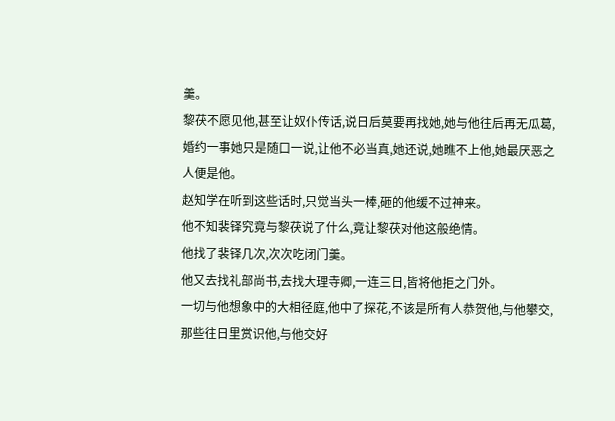羹。
黎茯不愿见他,甚至让奴仆传话,说日后莫要再找她,她与他往后再无瓜葛,婚约一事她只是随口一说,让他不必当真,她还说,她瞧不上他,她最厌恶之人便是他。
赵知学在听到这些话时,只觉当头一棒,砸的他缓不过神来。
他不知裴铎究竟与黎茯说了什么,竟让黎茯对他这般绝情。
他找了裴铎几次,次次吃闭门羹。
他又去找礼部尚书,去找大理寺卿,一连三日,皆将他拒之门外。
一切与他想象中的大相径庭,他中了探花,不该是所有人恭贺他,与他攀交,那些往日里赏识他,与他交好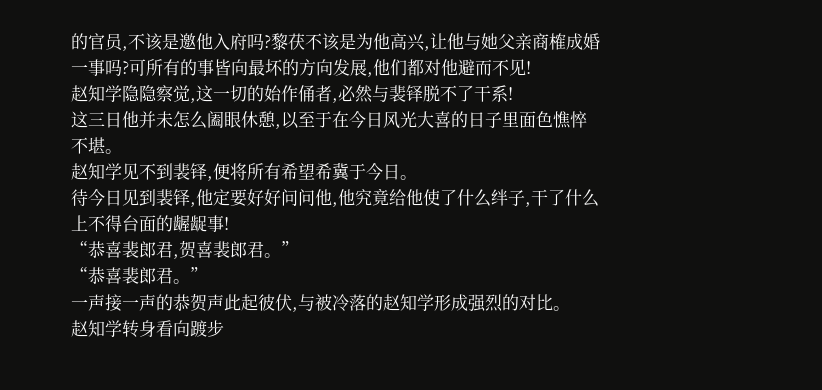的官员,不该是邀他入府吗?黎茯不该是为他高兴,让他与她父亲商榷成婚一事吗?可所有的事皆向最坏的方向发展,他们都对他避而不见!
赵知学隐隐察觉,这一切的始作俑者,必然与裴铎脱不了干系!
这三日他并未怎么阖眼休憩,以至于在今日风光大喜的日子里面色憔悴不堪。
赵知学见不到裴铎,便将所有希望希冀于今日。
待今日见到裴铎,他定要好好问问他,他究竟给他使了什么绊子,干了什么上不得台面的龌龊事!
“恭喜裴郎君,贺喜裴郎君。”
“恭喜裴郎君。”
一声接一声的恭贺声此起彼伏,与被冷落的赵知学形成强烈的对比。
赵知学转身看向踱步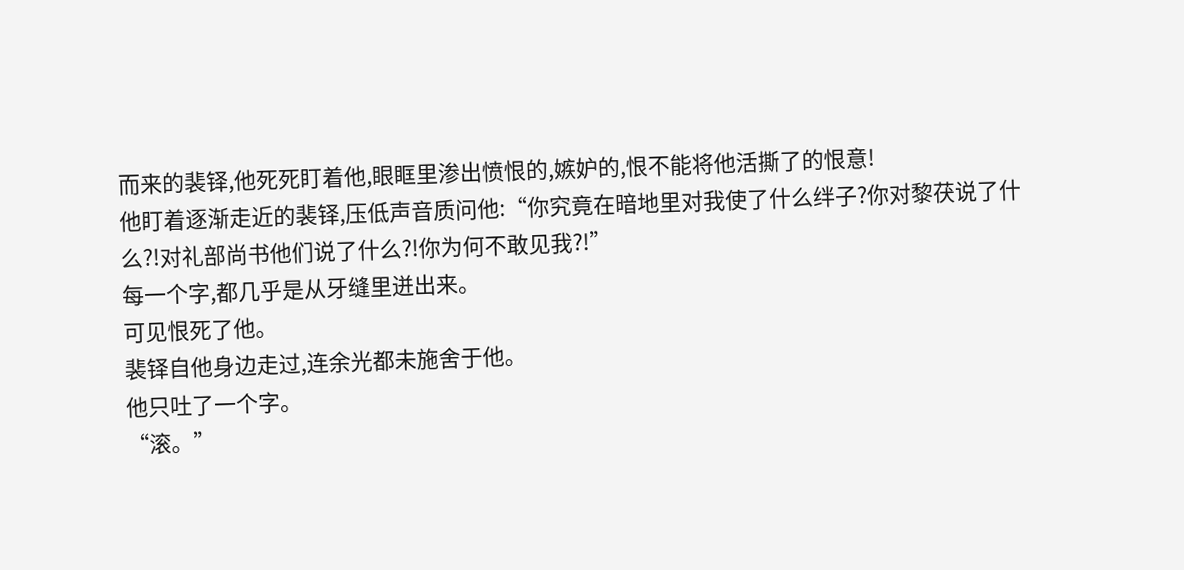而来的裴铎,他死死盯着他,眼眶里渗出愤恨的,嫉妒的,恨不能将他活撕了的恨意!
他盯着逐渐走近的裴铎,压低声音质问他:“你究竟在暗地里对我使了什么绊子?你对黎茯说了什么?!对礼部尚书他们说了什么?!你为何不敢见我?!”
每一个字,都几乎是从牙缝里迸出来。
可见恨死了他。
裴铎自他身边走过,连余光都未施舍于他。
他只吐了一个字。
“滚。”